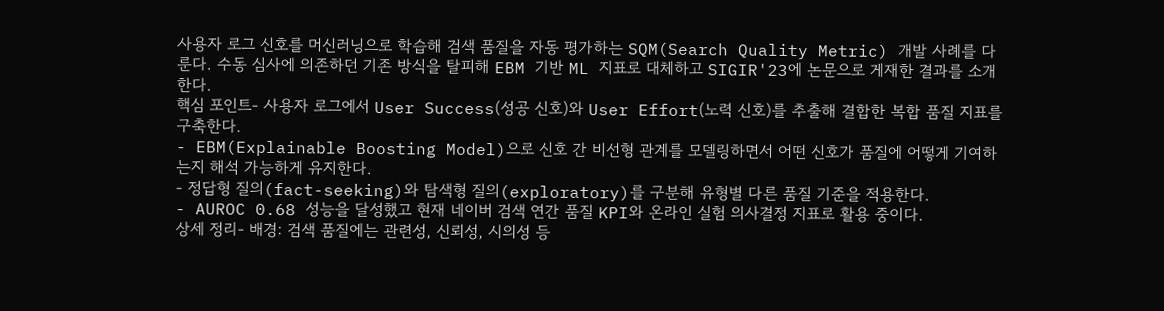사용자 로그 신호를 머신러닝으로 학습해 검색 품질을 자동 평가하는 SQM(Search Quality Metric) 개발 사례를 다룬다. 수동 심사에 의존하던 기존 방식을 탈피해 EBM 기반 ML 지표로 대체하고 SIGIR'23에 논문으로 게재한 결과를 소개한다.
핵심 포인트- 사용자 로그에서 User Success(성공 신호)와 User Effort(노력 신호)를 추출해 결합한 복합 품질 지표를 구축한다.
- EBM(Explainable Boosting Model)으로 신호 간 비선형 관계를 모델링하면서 어떤 신호가 품질에 어떻게 기여하는지 해석 가능하게 유지한다.
- 정답형 질의(fact-seeking)와 탐색형 질의(exploratory)를 구분해 유형별 다른 품질 기준을 적용한다.
- AUROC 0.68 성능을 달성했고 현재 네이버 검색 연간 품질 KPI와 온라인 실험 의사결정 지표로 활용 중이다.
상세 정리- 배경: 검색 품질에는 관련성, 신뢰성, 시의성 등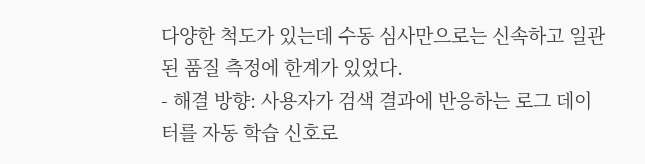다양한 척도가 있는데 수동 심사만으로는 신속하고 일관된 품질 측정에 한계가 있었다.
- 해결 방향: 사용자가 검색 결과에 반응하는 로그 데이터를 자동 학습 신호로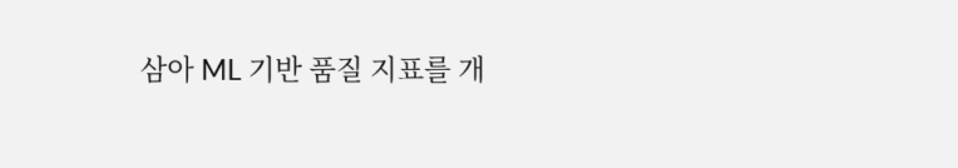삼아 ML 기반 품질 지표를 개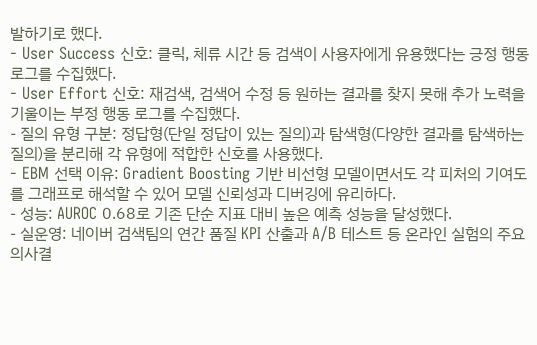발하기로 했다.
- User Success 신호: 클릭, 체류 시간 등 검색이 사용자에게 유용했다는 긍정 행동 로그를 수집했다.
- User Effort 신호: 재검색, 검색어 수정 등 원하는 결과를 찾지 못해 추가 노력을 기울이는 부정 행동 로그를 수집했다.
- 질의 유형 구분: 정답형(단일 정답이 있는 질의)과 탐색형(다양한 결과를 탐색하는 질의)을 분리해 각 유형에 적합한 신호를 사용했다.
- EBM 선택 이유: Gradient Boosting 기반 비선형 모델이면서도 각 피처의 기여도를 그래프로 해석할 수 있어 모델 신뢰성과 디버깅에 유리하다.
- 성능: AUROC 0.68로 기존 단순 지표 대비 높은 예측 성능을 달성했다.
- 실운영: 네이버 검색팀의 연간 품질 KPI 산출과 A/B 테스트 등 온라인 실험의 주요 의사결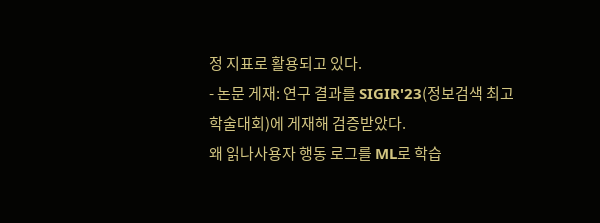정 지표로 활용되고 있다.
- 논문 게재: 연구 결과를 SIGIR'23(정보검색 최고 학술대회)에 게재해 검증받았다.
왜 읽나사용자 행동 로그를 ML로 학습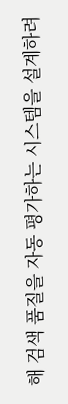해 검색 품질을 자동 평가하는 시스템을 설계하려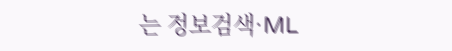는 정보검색·ML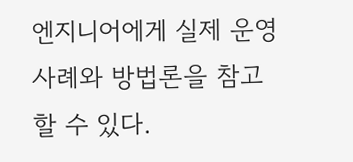엔지니어에게 실제 운영 사례와 방법론을 참고할 수 있다.